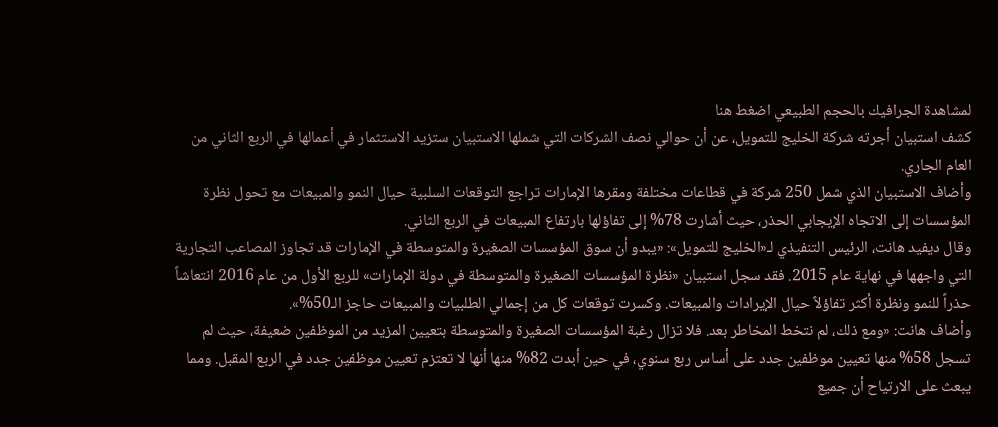لمشاهدة الجرافيك بالحجم الطبيعي اضغط هنا
كشف استبيان أجرته شركة الخليج للتمويل، عن أن حوالي نصف الشركات التي شملها الاستبيان ستزيد الاستثمار في أعمالها في الربع الثاني من العام الجاري.
وأضاف الاستبيان الذي شمل 250 شركة في قطاعات مختلفة ومقرها الإمارات تراجع التوقعات السلبية حيال النمو والمبيعات مع تحول نظرة المؤسسات إلى الاتجاه الإيجابي الحذر، حيث أشارت 78% إلى تفاؤلها بارتفاع المبيعات في الربع الثاني.
وقال ديفيد هانت، الرئيس التنفيذي لـ«الخليج للتمويل»: «يبدو أن سوق المؤسسات الصغيرة والمتوسطة في الإمارات قد تجاوز المصاعب التجارية التي واجهها في نهاية عام 2015. فقد سجل استبيان «نظرة المؤسسات الصغيرة والمتوسطة في دولة الإمارات» للربع الأول من عام 2016 انتعاشاً حذراً للنمو ونظرة أكثر تفاؤلاً حيال الإيرادات والمبيعات. وكسرت توقعات كل من إجمالي الطلبيات والمبيعات حاجز الـ50%».
وأضاف هانت: «ومع ذلك، لم نتخط المخاطر بعد. فلا تزال رغبة المؤسسات الصغيرة والمتوسطة بتعيين المزيد من الموظفين ضعيفة، حيث لم تسجل 58% منها تعيين موظفين جدد على أساس ربع سنوي، في حين أبدت 82% منها أنها لا تعتزم تعيين موظفين جدد في الربع المقبل. ومما يبعث على الارتياح أن جميع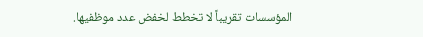المؤسسات تقريباً لا تخطط لخفض عدد موظفيها.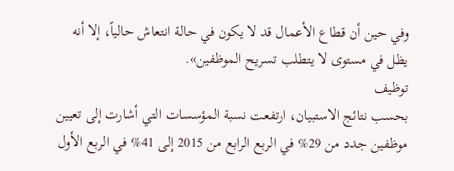وفي حين أن قطاع الأعمال قد لا يكون في حالة انتعاش حالياً، إلا أنه يظل في مستوى لا يتطلب تسريح الموظفين».
توظيف
بحسب نتائج الاستبيان، ارتفعت نسبة المؤسسات التي أشارت إلى تعيين موظفين جدد من 29% في الربع الرابع من 2015 إلى 41% في الربع الأول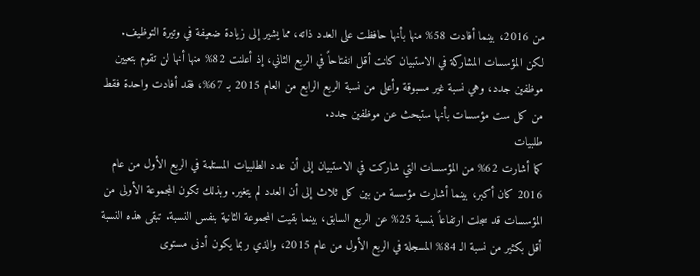من 2016، بينما أفادت 58% منها بأنها حافظت على العدد ذاته، مما يشير إلى زيادة ضعيفة في وتيرة التوظيف. لكن المؤسسات المشاركة في الاستبيان كانت أقل انفتاحاً في الربع الثاني، إذ أعلنت 82% منها أنها لن تقوم بتعيين موظفين جدد، وهي نسبة غير مسبوقة وأعلى من نسبة الربع الرابع من العام 2015 بـ 67%، فقد أفادت واحدة فقط من كل ست مؤسسات بأنها ستبحث عن موظفين جدد.
طلبيات
كما أشارت 62% من المؤسسات التي شاركت في الاستبيان إلى أن عدد الطلبيات المستلمة في الربع الأول من عام 2016 كان أكبر، بينما أشارت مؤسسة من بين كل ثلاث إلى أن العدد لم يتغير. وبذلك تكون المجموعة الأولى من المؤسسات قد سجلت ارتفاعاً بنسبة 25% عن الربع السابق، بينما بقيت المجموعة الثانية بنفس النسبة. تبقى هذه النسبة أقل بكثير من نسبة الـ 84% المسجلة في الربع الأول من عام 2015، والذي ربما يكون أدنى مستوى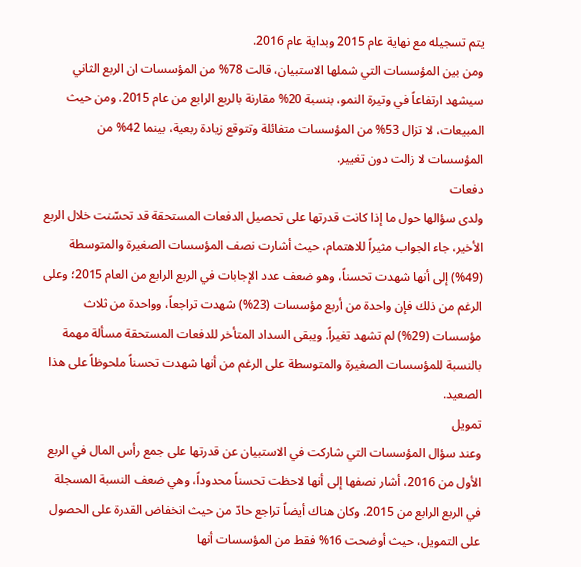يتم تسجيله مع نهاية عام 2015 وبداية عام 2016.
ومن بين المؤسسات التي شملها الاستبيان، قالت 78% من المؤسسات ان الربع الثاني سيشهد ارتفاعاً في وتيرة النمو، بنسبة 20% مقارنة بالربع الرابع من عام 2015. ومن حيث المبيعات، لا تزال 53% من المؤسسات متفائلة وتتوقع زيادة ربعية، بينما 42% من المؤسسات لا زالت دون تغيير.
دفعات
ولدى سؤالها حول ما إذا كانت قدرتها على تحصيل الدفعات المستحقة قد تحسّنت خلال الربع الأخير، جاء الجواب مثيراً للاهتمام، حيث أشارت نصف المؤسسات الصغيرة والمتوسطة (49%) إلى أنها شهدت تحسناً، وهو ضعف عدد الإجابات في الربع الرابع من العام 2015؛ وعلى الرغم من ذلك فإن واحدة من أربع مؤسسات (23%) شهدت تراجعاً، وواحدة من ثلاث مؤسسات (29%) لم تشهد تغيراً. ويبقى السداد المتأخر للدفعات المستحقة مسألة مهمة بالنسبة للمؤسسات الصغيرة والمتوسطة على الرغم من أنها شهدت تحسناً ملحوظاً على هذا الصعيد.
تمويل
وعند سؤال المؤسسات التي شاركت في الاستبيان عن قدرتها على جمع رأس المال في الربع الأول من 2016، أشار نصفها إلى أنها لاحظت تحسناً محدوداً، وهي ضعف النسبة المسجلة في الربع الرابع من 2015. وكان هناك أيضاً تراجع حادّ من حيث انخفاض القدرة على الحصول على التمويل، حيث أوضحت 16% فقط من المؤسسات أنها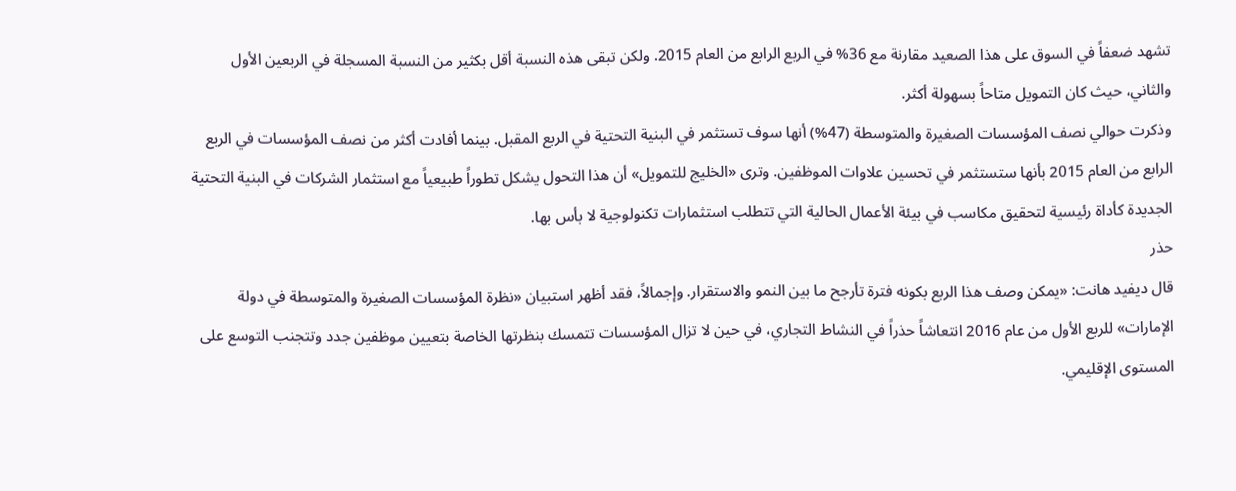تشهد ضعفاً في السوق على هذا الصعيد مقارنة مع 36% في الربع الرابع من العام 2015. ولكن تبقى هذه النسبة أقل بكثير من النسبة المسجلة في الربعين الأول والثاني، حيث كان التمويل متاحاً بسهولة أكثر.
وذكرت حوالي نصف المؤسسات الصغيرة والمتوسطة (47%) أنها سوف تستثمر في البنية التحتية في الربع المقبل. بينما أفادت أكثر من نصف المؤسسات في الربع الرابع من العام 2015 بأنها ستستثمر في تحسين علاوات الموظفين. وترى «الخليج للتمويل» أن هذا التحول يشكل تطوراً طبيعياً مع استثمار الشركات في البنية التحتية الجديدة كأداة رئيسية لتحقيق مكاسب في بيئة الأعمال الحالية التي تتطلب استثمارات تكنولوجية لا بأس بها.
حذر
قال ديفيد هانت: «يمكن وصف هذا الربع بكونه فترة تأرجح ما بين النمو والاستقرار. وإجمالاً، فقد أظهر استبيان «نظرة المؤسسات الصغيرة والمتوسطة في دولة الإمارات» للربع الأول من عام 2016 انتعاشاً حذراً في النشاط التجاري، في حين لا تزال المؤسسات تتمسك بنظرتها الخاصة بتعيين موظفين جدد وتتجنب التوسع على المستوى الإقليمي.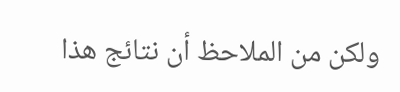ولكن من الملاحظ أن نتائج هذا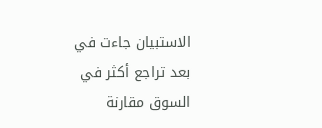الاستبيان جاءت في بعد تراجع أكثر في السوق مقارنة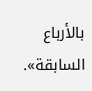بالأرباع السابقة».